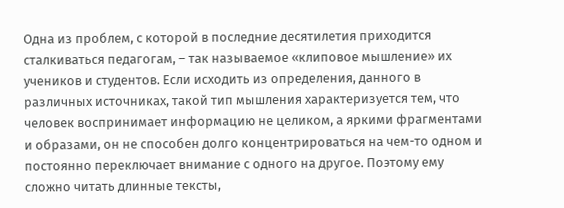Одна из проблем, с которой в последние десятилетия приходится сталкиваться педагогам, – так называемое «клиповое мышление» их учеников и студентов. Если исходить из определения, данного в различных источниках, такой тип мышления характеризуется тем, что человек воспринимает информацию не целиком, а яркими фрагментами и образами, он не способен долго концентрироваться на чем-то одном и постоянно переключает внимание с одного на другое. Поэтому ему сложно читать длинные тексты,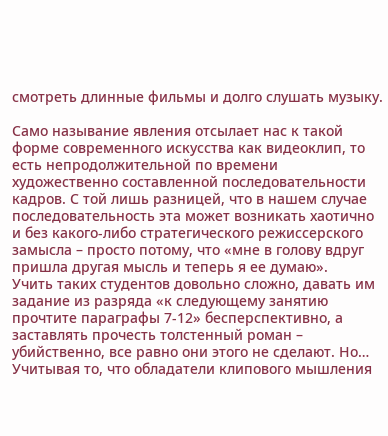смотреть длинные фильмы и долго слушать музыку.

Само называние явления отсылает нас к такой форме современного искусства как видеоклип, то есть непродолжительной по времени художественно составленной последовательности кадров. С той лишь разницей, что в нашем случае последовательность эта может возникать хаотично и без какого-либо стратегического режиссерского замысла – просто потому, что «мне в голову вдруг пришла другая мысль и теперь я ее думаю».
Учить таких студентов довольно сложно, давать им задание из разряда «к следующему занятию прочтите параграфы 7-12» бесперспективно, а заставлять прочесть толстенный роман – убийственно, все равно они этого не сделают. Но… Учитывая то, что обладатели клипового мышления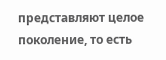представляют целое поколение, то есть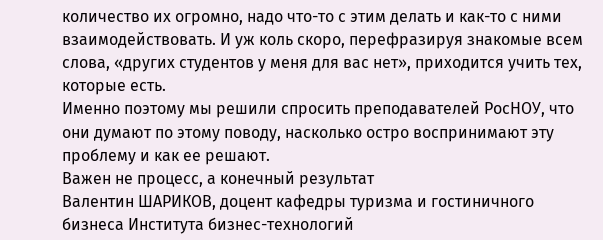количество их огромно, надо что-то с этим делать и как-то с ними взаимодействовать. И уж коль скоро, перефразируя знакомые всем слова, «других студентов у меня для вас нет», приходится учить тех, которые есть.
Именно поэтому мы решили спросить преподавателей РосНОУ, что они думают по этому поводу, насколько остро воспринимают эту проблему и как ее решают.
Важен не процесс, а конечный результат
Валентин ШАРИКОВ, доцент кафедры туризма и гостиничного бизнеса Института бизнес-технологий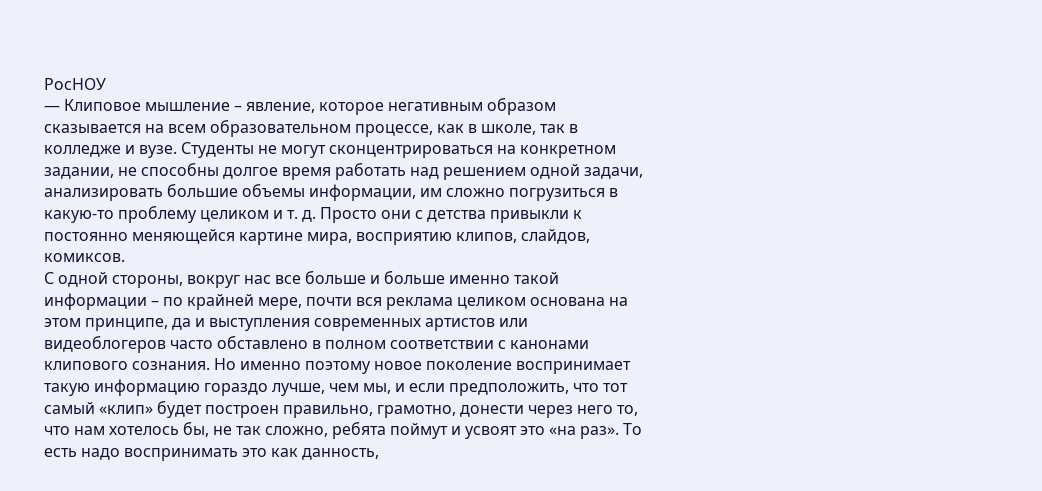РосНОУ
— Клиповое мышление – явление, которое негативным образом сказывается на всем образовательном процессе, как в школе, так в колледже и вузе. Студенты не могут сконцентрироваться на конкретном задании, не способны долгое время работать над решением одной задачи, анализировать большие объемы информации, им сложно погрузиться в какую-то проблему целиком и т. д. Просто они с детства привыкли к постоянно меняющейся картине мира, восприятию клипов, слайдов, комиксов.
С одной стороны, вокруг нас все больше и больше именно такой информации – по крайней мере, почти вся реклама целиком основана на этом принципе, да и выступления современных артистов или видеоблогеров часто обставлено в полном соответствии с канонами клипового сознания. Но именно поэтому новое поколение воспринимает такую информацию гораздо лучше, чем мы, и если предположить, что тот самый «клип» будет построен правильно, грамотно, донести через него то, что нам хотелось бы, не так сложно, ребята поймут и усвоят это «на раз». То есть надо воспринимать это как данность,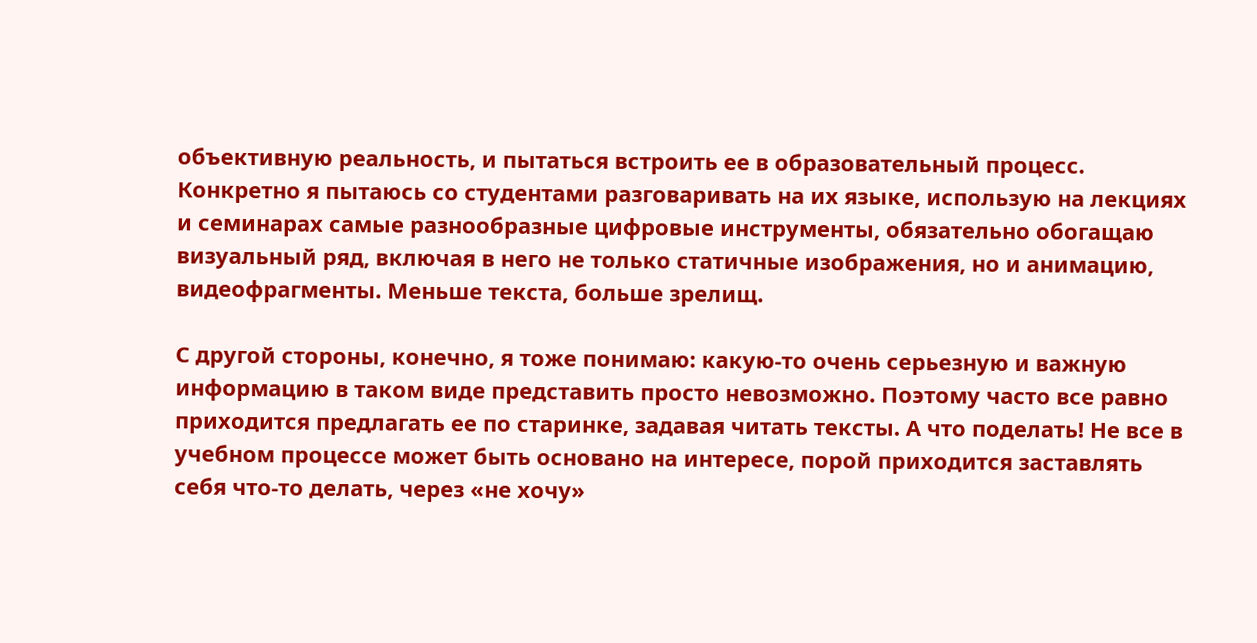объективную реальность, и пытаться встроить ее в образовательный процесс. Конкретно я пытаюсь со студентами разговаривать на их языке, использую на лекциях и семинарах самые разнообразные цифровые инструменты, обязательно обогащаю визуальный ряд, включая в него не только статичные изображения, но и анимацию, видеофрагменты. Меньше текста, больше зрелищ.

С другой стороны, конечно, я тоже понимаю: какую-то очень серьезную и важную информацию в таком виде представить просто невозможно. Поэтому часто все равно приходится предлагать ее по старинке, задавая читать тексты. А что поделать! Не все в учебном процессе может быть основано на интересе, порой приходится заставлять себя что-то делать, через «не хочу»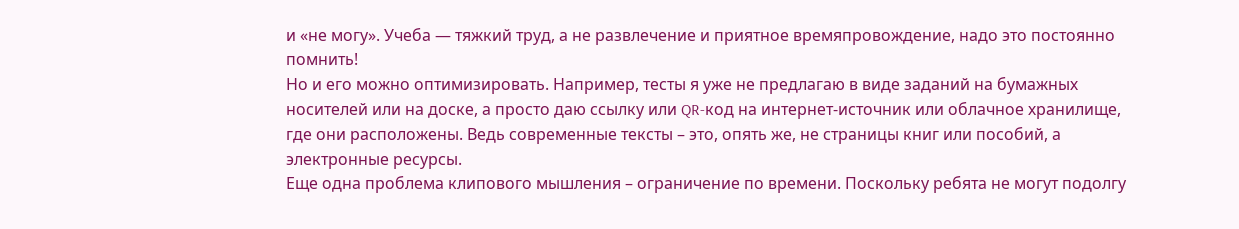и «не могу». Учеба — тяжкий труд, а не развлечение и приятное времяпровождение, надо это постоянно помнить!
Но и его можно оптимизировать. Например, тесты я уже не предлагаю в виде заданий на бумажных носителей или на доске, а просто даю ссылку или QR-код на интернет-источник или облачное хранилище, где они расположены. Ведь современные тексты – это, опять же, не страницы книг или пособий, а электронные ресурсы.
Еще одна проблема клипового мышления – ограничение по времени. Поскольку ребята не могут подолгу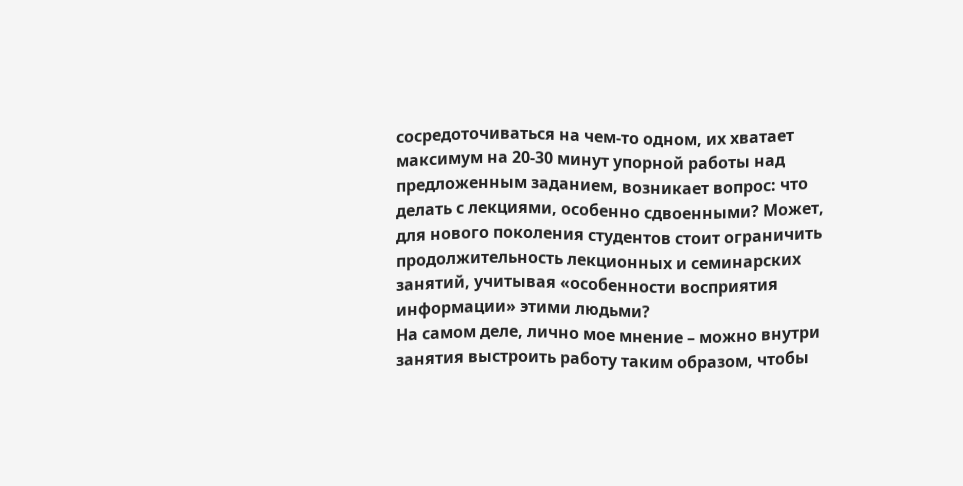сосредоточиваться на чем-то одном, их хватает максимум на 20-30 минут упорной работы над предложенным заданием, возникает вопрос: что делать с лекциями, особенно сдвоенными? Может, для нового поколения студентов стоит ограничить продолжительность лекционных и семинарских занятий, учитывая «особенности восприятия информации» этими людьми?
На самом деле, лично мое мнение – можно внутри занятия выстроить работу таким образом, чтобы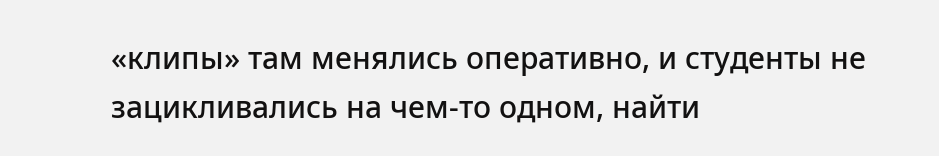«клипы» там менялись оперативно, и студенты не зацикливались на чем-то одном, найти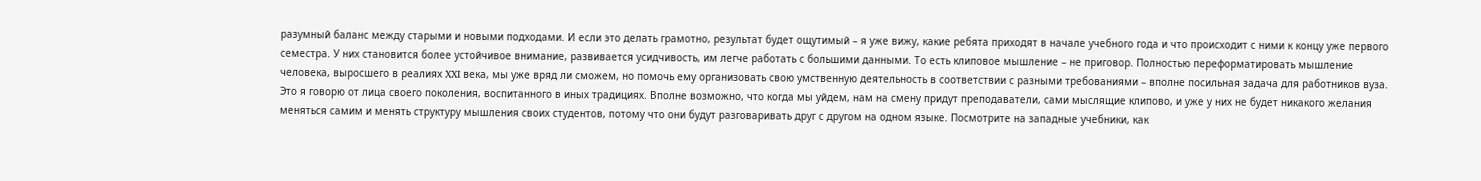разумный баланс между старыми и новыми подходами. И если это делать грамотно, результат будет ощутимый – я уже вижу, какие ребята приходят в начале учебного года и что происходит с ними к концу уже первого семестра. У них становится более устойчивое внимание, развивается усидчивость, им легче работать с большими данными. То есть клиповое мышление – не приговор. Полностью переформатировать мышление человека, выросшего в реалиях XXI века, мы уже вряд ли сможем, но помочь ему организовать свою умственную деятельность в соответствии с разными требованиями – вполне посильная задача для работников вуза.
Это я говорю от лица своего поколения, воспитанного в иных традициях. Вполне возможно, что когда мы уйдем, нам на смену придут преподаватели, сами мыслящие клипово, и уже у них не будет никакого желания меняться самим и менять структуру мышления своих студентов, потому что они будут разговаривать друг с другом на одном языке. Посмотрите на западные учебники, как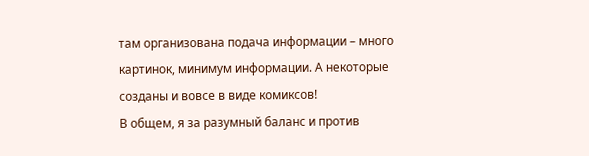там организована подача информации – много картинок, минимум информации. А некоторые созданы и вовсе в виде комиксов!
В общем, я за разумный баланс и против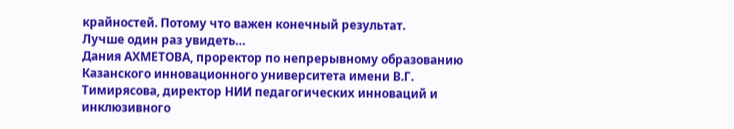крайностей. Потому что важен конечный результат.
Лучше один раз увидеть…
Дания АХМЕТОВА, проректор по непрерывному образованию Казанского инновационного университета имени В.Г. Тимирясова, директор НИИ педагогических инноваций и инклюзивного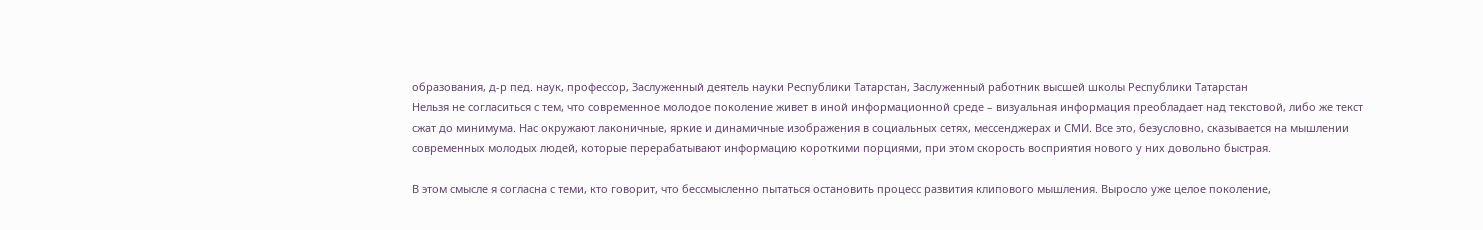образования, д-р пед. наук, профессор, Заслуженный деятель науки Республики Татарстан, Заслуженный работник высшей школы Республики Татарстан
Нельзя не согласиться с тем, что современное молодое поколение живет в иной информационной среде – визуальная информация преобладает над текстовой, либо же текст сжат до минимума. Нас окружают лаконичные, яркие и динамичные изображения в социальных сетях, мессенджерах и СМИ. Все это, безусловно, сказывается на мышлении современных молодых людей, которые перерабатывают информацию короткими порциями, при этом скорость восприятия нового у них довольно быстрая.

В этом смысле я согласна с теми, кто говорит, что бессмысленно пытаться остановить процесс развития клипового мышления. Выросло уже целое поколение,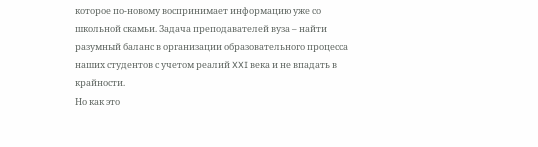которое по-новому воспринимает информацию уже со школьной скамьи. Задача преподавателей вуза – найти разумный баланс в организации образовательного процесса наших студентов с учетом реалий XXI века и не впадать в крайности.
Но как это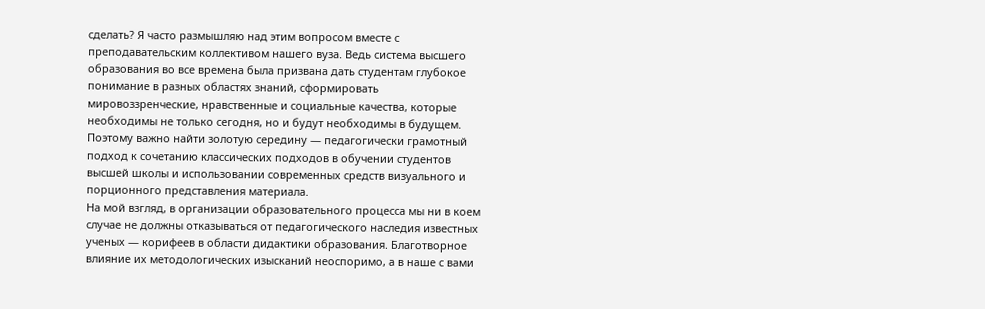сделать? Я часто размышляю над этим вопросом вместе с преподавательским коллективом нашего вуза. Ведь система высшего образования во все времена была призвана дать студентам глубокое понимание в разных областях знаний, сформировать мировоззренческие, нравственные и социальные качества, которые необходимы не только сегодня, но и будут необходимы в будущем. Поэтому важно найти золотую середину — педагогически грамотный подход к сочетанию классических подходов в обучении студентов высшей школы и использовании современных средств визуального и порционного представления материала.
На мой взгляд, в организации образовательного процесса мы ни в коем случае не должны отказываться от педагогического наследия известных ученых — корифеев в области дидактики образования. Благотворное влияние их методологических изысканий неоспоримо, а в наше с вами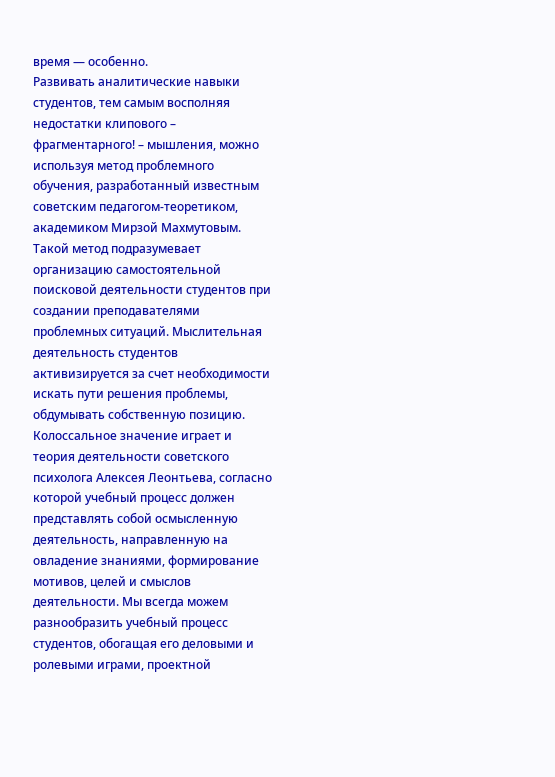время — особенно.
Развивать аналитические навыки студентов, тем самым восполняя недостатки клипового – фрагментарного! – мышления, можно используя метод проблемного обучения, разработанный известным советским педагогом-теоретиком, академиком Мирзой Махмутовым. Такой метод подразумевает организацию самостоятельной поисковой деятельности студентов при создании преподавателями проблемных ситуаций. Мыслительная деятельность студентов активизируется за счет необходимости искать пути решения проблемы, обдумывать собственную позицию.
Колоссальное значение играет и теория деятельности советского психолога Алексея Леонтьева, согласно которой учебный процесс должен представлять собой осмысленную деятельность, направленную на овладение знаниями, формирование мотивов, целей и смыслов деятельности. Мы всегда можем разнообразить учебный процесс студентов, обогащая его деловыми и ролевыми играми, проектной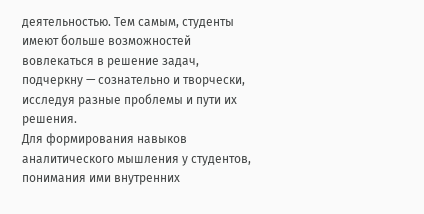деятельностью. Тем самым, студенты имеют больше возможностей вовлекаться в решение задач, подчеркну — сознательно и творчески, исследуя разные проблемы и пути их решения.
Для формирования навыков аналитического мышления у студентов, понимания ими внутренних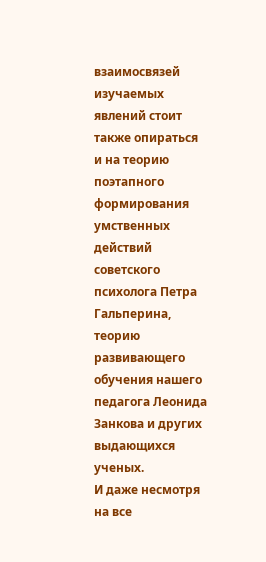взаимосвязей изучаемых явлений стоит также опираться и на теорию поэтапного формирования умственных действий советского психолога Петра Гальперина, теорию развивающего обучения нашего педагога Леонида Занкова и других выдающихся ученых.
И даже несмотря на все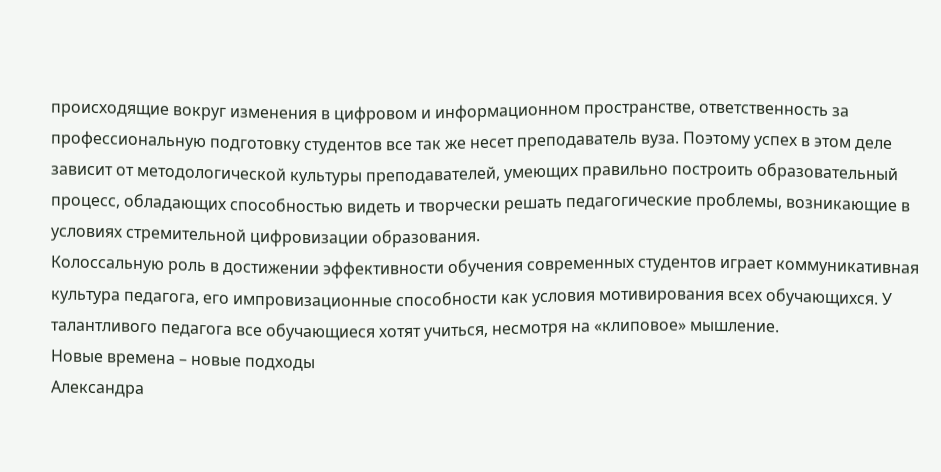происходящие вокруг изменения в цифровом и информационном пространстве, ответственность за профессиональную подготовку студентов все так же несет преподаватель вуза. Поэтому успех в этом деле зависит от методологической культуры преподавателей, умеющих правильно построить образовательный процесс, обладающих способностью видеть и творчески решать педагогические проблемы, возникающие в условиях стремительной цифровизации образования.
Колоссальную роль в достижении эффективности обучения современных студентов играет коммуникативная культура педагога, его импровизационные способности как условия мотивирования всех обучающихся. У талантливого педагога все обучающиеся хотят учиться, несмотря на «клиповое» мышление.
Новые времена – новые подходы
Александра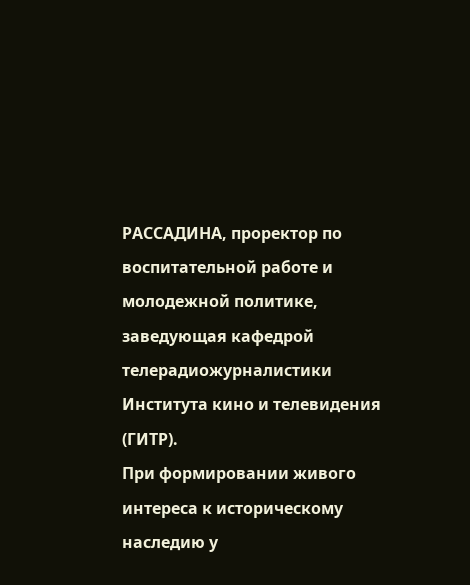РАССАДИНА, проректор по воспитательной работе и молодежной политике, заведующая кафедрой телерадиожурналистики Института кино и телевидения (ГИТР).
При формировании живого интереса к историческому наследию у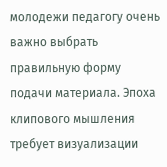молодежи педагогу очень важно выбрать правильную форму подачи материала. Эпоха клипового мышления требует визуализации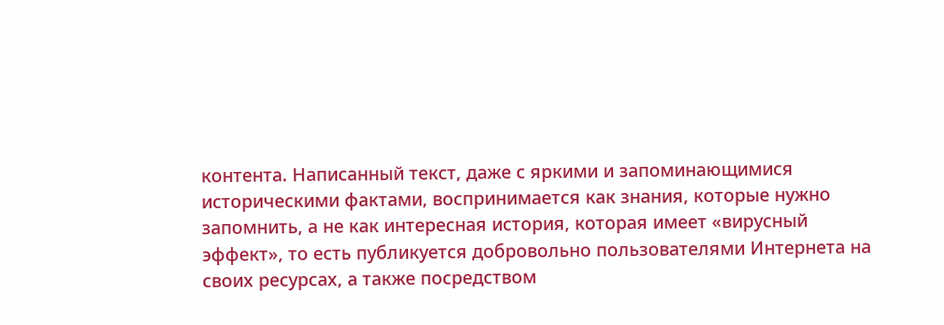контента. Написанный текст, даже с яркими и запоминающимися историческими фактами, воспринимается как знания, которые нужно запомнить, а не как интересная история, которая имеет «вирусный эффект», то есть публикуется добровольно пользователями Интернета на своих ресурсах, а также посредством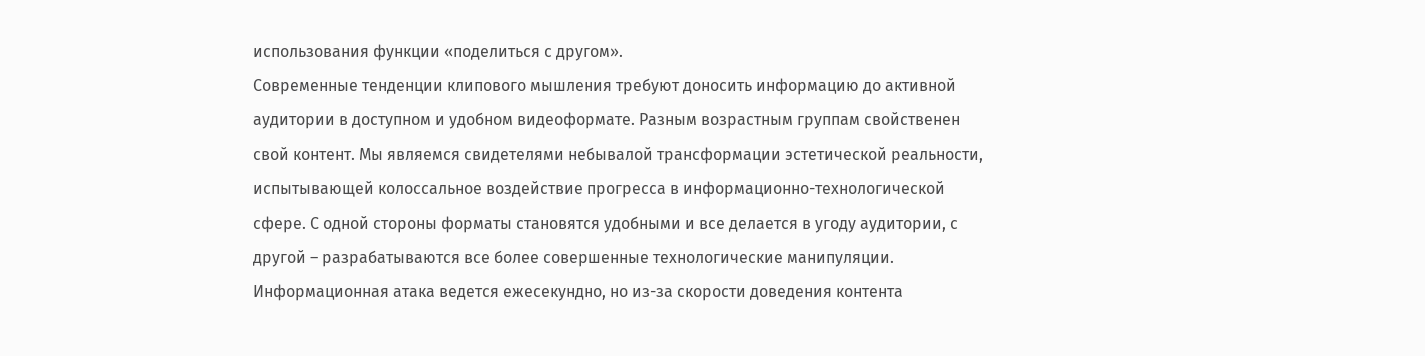использования функции «поделиться с другом».
Современные тенденции клипового мышления требуют доносить информацию до активной аудитории в доступном и удобном видеоформате. Разным возрастным группам свойственен свой контент. Мы являемся свидетелями небывалой трансформации эстетической реальности, испытывающей колоссальное воздействие прогресса в информационно-технологической сфере. С одной стороны форматы становятся удобными и все делается в угоду аудитории, с другой – разрабатываются все более совершенные технологические манипуляции. Информационная атака ведется ежесекундно, но из-за скорости доведения контента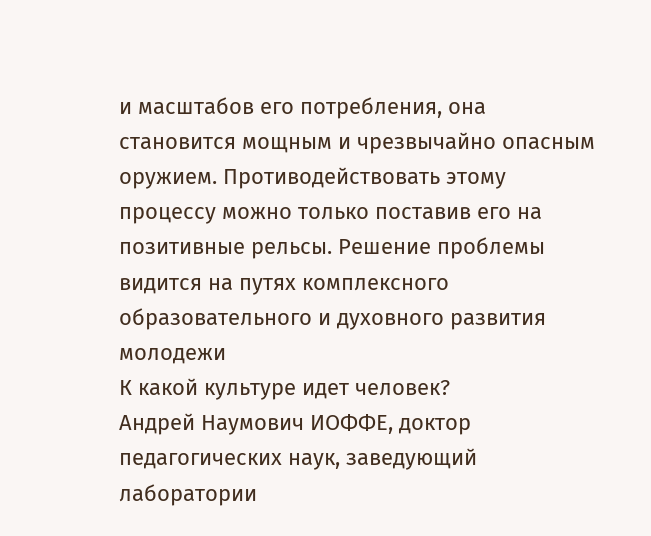и масштабов его потребления, она становится мощным и чрезвычайно опасным оружием. Противодействовать этому процессу можно только поставив его на позитивные рельсы. Решение проблемы видится на путях комплексного образовательного и духовного развития молодежи
К какой культуре идет человек?
Андрей Наумович ИОФФЕ, доктор педагогических наук, заведующий лаборатории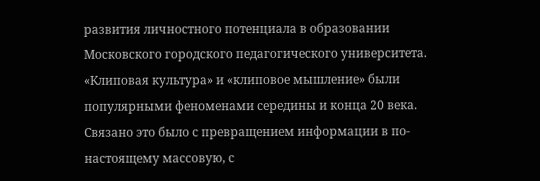развития личностного потенциала в образовании Московского городского педагогического университета.
«Клиповая культура» и «клиповое мышление» были популярными феноменами середины и конца 20 века. Связано это было с превращением информации в по-настоящему массовую, с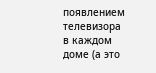появлением телевизора в каждом доме (а это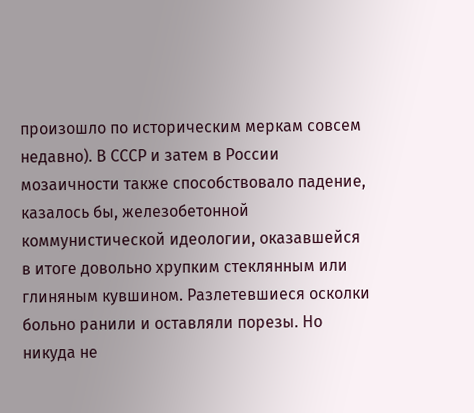произошло по историческим меркам совсем недавно). В СССР и затем в России мозаичности также способствовало падение, казалось бы, железобетонной коммунистической идеологии, оказавшейся в итоге довольно хрупким стеклянным или глиняным кувшином. Разлетевшиеся осколки больно ранили и оставляли порезы. Но никуда не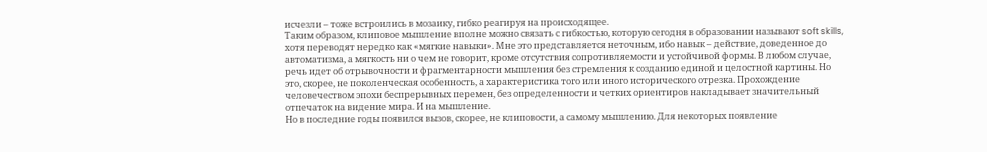исчезли – тоже встроились в мозаику, гибко реагируя на происходящее.
Таким образом, клиповое мышление вполне можно связать с гибкостью, которую сегодня в образовании называют soft skills, хотя переводят нередко как «мягкие навыки». Мне это представляется неточным, ибо навык – действие, доведенное до автоматизма, а мягкость ни о чем не говорит, кроме отсутствия сопротивляемости и устойчивой формы. В любом случае, речь идет об отрывочности и фрагментарности мышления без стремления к созданию единой и целостной картины. Но это, скорее, не поколенческая особенность, а характеристика того или иного исторического отрезка. Прохождение человечеством эпохи беспрерывных перемен, без определенности и четких ориентиров накладывает значительный отпечаток на видение мира. И на мышление.
Но в последние годы появился вызов, скорее, не клиповости, а самому мышлению. Для некоторых появление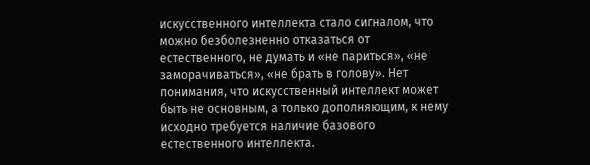искусственного интеллекта стало сигналом, что можно безболезненно отказаться от естественного, не думать и «не париться», «не заморачиваться», «не брать в голову». Нет понимания, что искусственный интеллект может быть не основным, а только дополняющим, к нему исходно требуется наличие базового естественного интеллекта.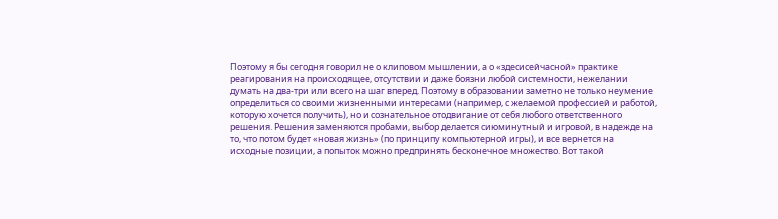Поэтому я бы сегодня говорил не о клиповом мышлении, а о «здесисейчасной» практике реагирования на происходящее, отсутствии и даже боязни любой системности, нежелании думать на два-три или всего на шаг вперед. Поэтому в образовании заметно не только неумение определиться со своими жизненными интересами (например, с желаемой профессией и работой, которую хочется получить), но и сознательное отодвигание от себя любого ответственного решения. Решения заменяются пробами, выбор делается сиюминутный и игровой, в надежде на то, что потом будет «новая жизнь» (по принципу компьютерной игры), и все вернется на исходные позиции, а попыток можно предпринять бесконечное множество. Вот такой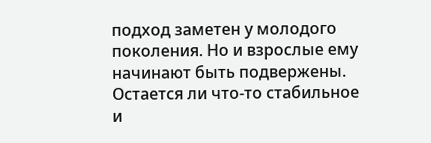подход заметен у молодого поколения. Но и взрослые ему начинают быть подвержены.
Остается ли что-то стабильное и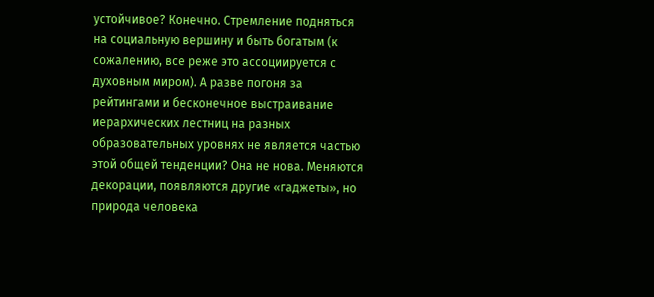устойчивое? Конечно. Стремление подняться на социальную вершину и быть богатым (к сожалению, все реже это ассоциируется с духовным миром). А разве погоня за рейтингами и бесконечное выстраивание иерархических лестниц на разных образовательных уровнях не является частью этой общей тенденции? Она не нова. Меняются декорации, появляются другие «гаджеты», но природа человека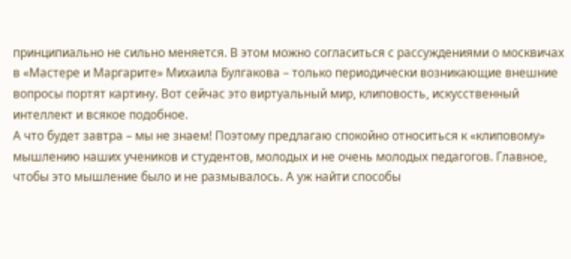принципиально не сильно меняется. В этом можно согласиться с рассуждениями о москвичах в «Мастере и Маргарите» Михаила Булгакова – только периодически возникающие внешние вопросы портят картину. Вот сейчас это виртуальный мир, клиповость, искусственный интеллект и всякое подобное.
А что будет завтра – мы не знаем! Поэтому предлагаю спокойно относиться к «клиповому» мышлению наших учеников и студентов, молодых и не очень молодых педагогов. Главное, чтобы это мышление было и не размывалось. А уж найти способы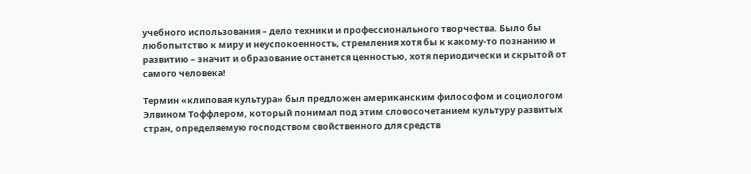учебного использования – дело техники и профессионального творчества. Было бы любопытство к миру и неуспокоенность, стремления хотя бы к какому-то познанию и развитию – значит и образование останется ценностью, хотя периодически и скрытой от самого человека!

Термин «клиповая культура» был предложен американским философом и социологом Элвином Тоффлером, который понимал под этим словосочетанием культуру развитых стран, определяемую господством свойственного для средств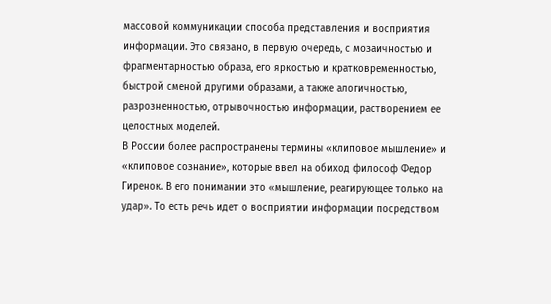массовой коммуникации способа представления и восприятия информации. Это связано, в первую очередь, с мозаичностью и фрагментарностью образа, его яркостью и кратковременностью, быстрой сменой другими образами, а также алогичностью, разрозненностью, отрывочностью информации, растворением ее целостных моделей.
В России более распространены термины «клиповое мышление» и «клиповое сознание», которые ввел на обиход философ Федор Гиренок. В его понимании это «мышление, реагирующее только на удар». То есть речь идет о восприятии информации посредством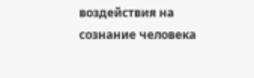воздействия на сознание человека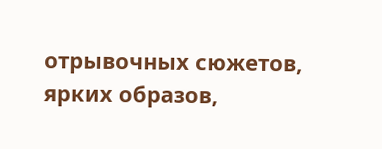отрывочных сюжетов, ярких образов,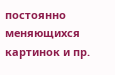постоянно меняющихся картинок и пр.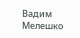Вадим Мелешко